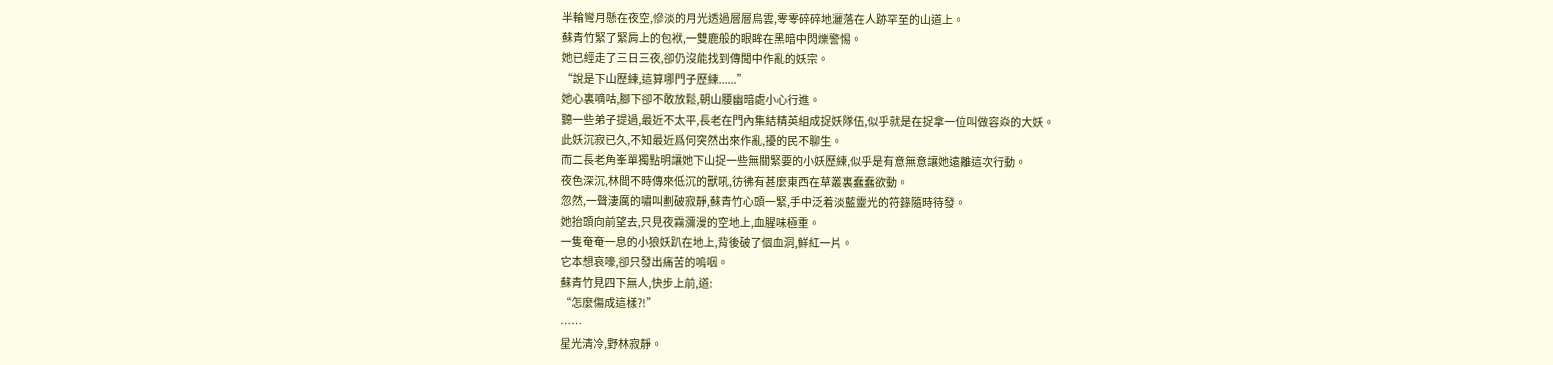半輪彎月懸在夜空,慘淡的月光透過層層烏雲,零零碎碎地灑落在人跡罕至的山道上。
蘇青竹緊了緊肩上的包袱,一雙鹿般的眼眸在黑暗中閃爍警惕。
她已經走了三日三夜,卻仍沒能找到傳聞中作亂的妖宗。
“說是下山歷練,這算哪門子歷練......”
她心裏嘀咕,腳下卻不敢放鬆,朝山腰幽暗處小心行進。
聽一些弟子提過,最近不太平,長老在門內集結精英組成捉妖隊伍,似乎就是在捉拿一位叫做容焱的大妖。
此妖沉寂已久,不知最近爲何突然出來作亂,擾的民不聊生。
而二長老角峯單獨點明讓她下山捉一些無關緊要的小妖歷練,似乎是有意無意讓她遠離這次行動。
夜色深沉,林間不時傳來低沉的獸吼,彷彿有甚麼東西在草叢裏蠢蠢欲動。
忽然,一聲淒厲的嘯叫劃破寂靜,蘇青竹心頭一緊,手中泛着淡藍靈光的符籙隨時待發。
她抬頭向前望去,只見夜霧瀰漫的空地上,血腥味極重。
一隻奄奄一息的小狼妖趴在地上,背後破了個血洞,鮮紅一片。
它本想哀嚎,卻只發出痛苦的嗚咽。
蘇青竹見四下無人,快步上前,道:
“怎麼傷成這樣?!”
……
星光清冷,野林寂靜。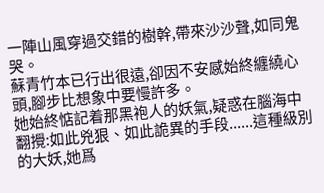一陣山風穿過交錯的樹幹,帶來沙沙聲,如同鬼哭。
蘇青竹本已行出很遠,卻因不安感始終纏繞心頭,腳步比想象中要慢許多。
她始終惦記着那黑袍人的妖氣,疑惑在腦海中翻攪:如此兇狠、如此詭異的手段......這種級別的大妖,她爲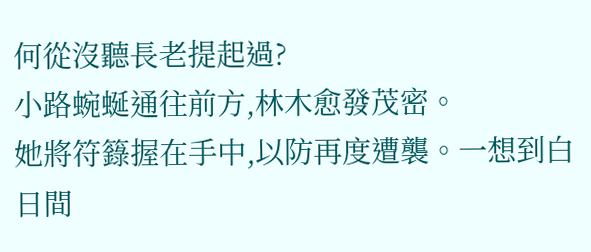何從沒聽長老提起過?
小路蜿蜒通往前方,林木愈發茂密。
她將符籙握在手中,以防再度遭襲。一想到白日間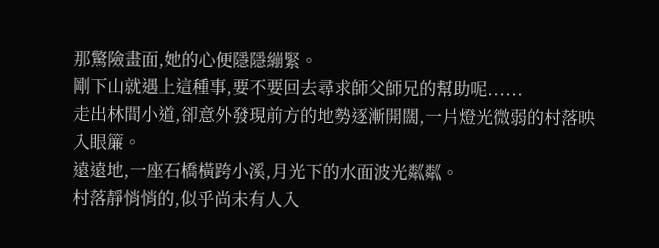那驚險畫面,她的心便隱隱繃緊。
剛下山就遇上這種事,要不要回去尋求師父師兄的幫助呢......
走出林間小道,卻意外發現前方的地勢逐漸開闊,一片燈光微弱的村落映入眼簾。
遠遠地,一座石橋橫跨小溪,月光下的水面波光粼粼。
村落靜悄悄的,似乎尚未有人入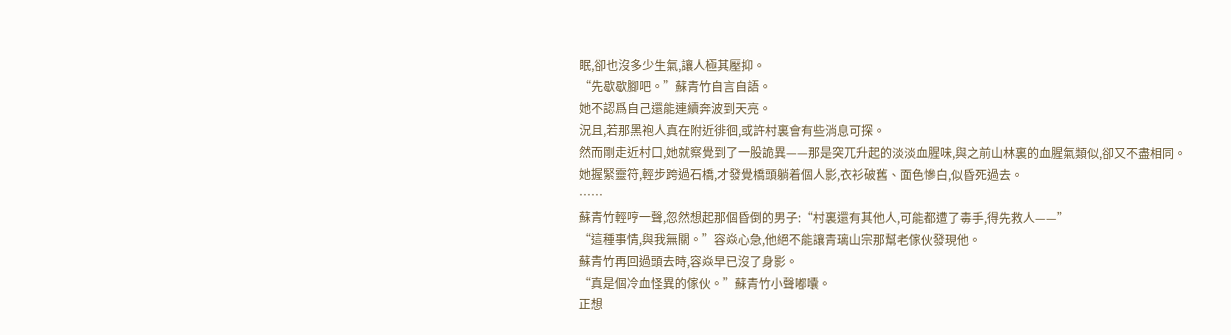眠,卻也沒多少生氣,讓人極其壓抑。
“先歇歇腳吧。”蘇青竹自言自語。
她不認爲自己還能連續奔波到天亮。
況且,若那黑袍人真在附近徘徊,或許村裏會有些消息可探。
然而剛走近村口,她就察覺到了一股詭異——那是突兀升起的淡淡血腥味,與之前山林裏的血腥氣類似,卻又不盡相同。
她握緊靈符,輕步跨過石橋,才發覺橋頭躺着個人影,衣衫破舊、面色慘白,似昏死過去。
……
蘇青竹輕哼一聲,忽然想起那個昏倒的男子:“村裏還有其他人,可能都遭了毒手,得先救人——”
“這種事情,與我無關。”容焱心急,他絕不能讓青璃山宗那幫老傢伙發現他。
蘇青竹再回過頭去時,容焱早已沒了身影。
“真是個冷血怪異的傢伙。”蘇青竹小聲嘟囔。
正想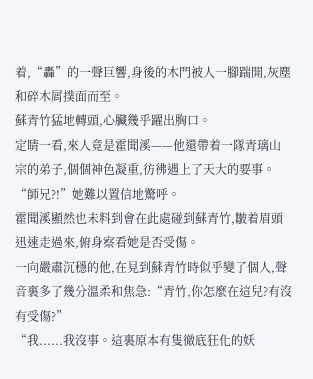着,“轟”的一聲巨響,身後的木門被人一腳踹開,灰塵和碎木屑撲面而至。
蘇青竹猛地轉頭,心臟幾乎躍出胸口。
定睛一看,來人竟是霍聞溪——他還帶着一隊青璃山宗的弟子,個個神色凝重,彷彿遇上了天大的要事。
“師兄?!”她難以置信地驚呼。
霍聞溪顯然也未料到會在此處碰到蘇青竹,皺着眉頭迅速走過來,俯身察看她是否受傷。
一向嚴肅沉穩的他,在見到蘇青竹時似乎變了個人,聲音裏多了幾分溫柔和焦急:“青竹,你怎麼在這兒?有沒有受傷?”
“我......我沒事。這裏原本有隻徹底狂化的妖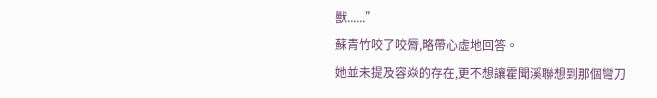獸......”
蘇青竹咬了咬脣,略帶心虛地回答。
她並未提及容焱的存在,更不想讓霍聞溪聯想到那個彎刀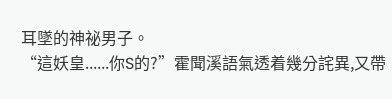耳墜的神祕男子。
“這妖皇......你S的?”霍聞溪語氣透着幾分詫異,又帶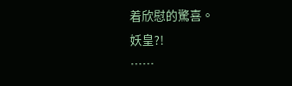着欣慰的驚喜。
妖皇?!
……